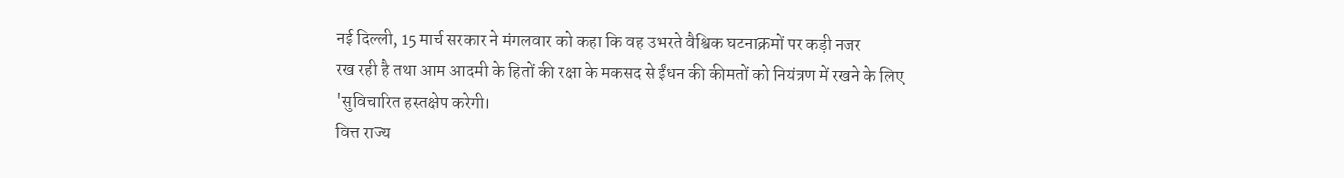नई दिल्ली, 15 मार्च सरकार ने मंगलवार को कहा कि वह उभरते वैश्विक घटनाक्रमों पर कड़ी नजर
रख रही है तथा आम आदमी के हितों की रक्षा के मकसद से ईंधन की कीमतों को नियंत्रण में रखने के लिए
'सुविचारित हस्तक्षेप करेगी।
वित्त राज्य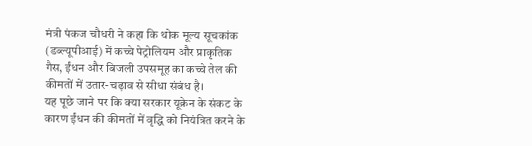मंत्री पंकज चौधरी ने कहा कि थोक मूल्य सूचकांक (डब्ल्यूपीआई) में कच्चे पेट्रोलियम और प्राकृतिक
गैस, ईंधन और बिजली उपसमूह का कच्चे तेल की कीमतों में उतार-चढ़ाव से सीधा संबंध है।
यह पूछे जाने पर कि क्या सरकार यूक्रेन के संकट के कारण ईंधन की कीमतों में वृद्धि को नियंत्रित करने के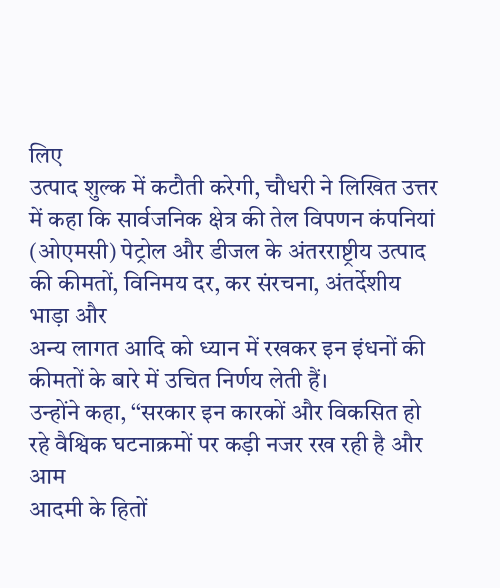लिए
उत्पाद शुल्क में कटौती करेगी, चौधरी ने लिखित उत्तर में कहा कि सार्वजनिक क्षेत्र की तेल विपणन कंपनियां
(ओएमसी) पेट्रोल और डीजल के अंतरराष्ट्रीय उत्पाद की कीमतों, विनिमय दर, कर संरचना, अंतर्देशीय भाड़ा और
अन्य लागत आदि को ध्यान में रखकर इन इंधनों की कीमतों के बारे में उचित निर्णय लेती हैं।
उन्होंने कहा, ‘‘सरकार इन कारकों और विकसित हो रहे वैश्विक घटनाक्रमों पर कड़ी नजर रख रही है और आम
आदमी के हितों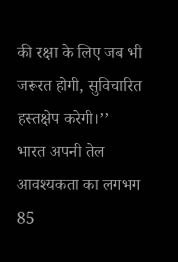की रक्षा के लिए जब भी जरूरत होगी, सुविचारित हस्तक्षेप करेगी।’’
भारत अपनी तेल आवश्यकता का लगभग 85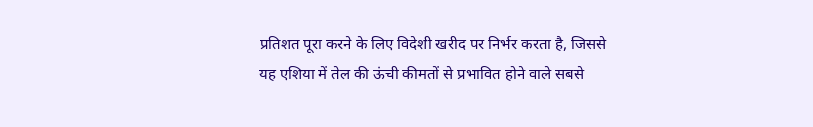प्रतिशत पूरा करने के लिए विदेशी खरीद पर निर्भर करता है, जिससे
यह एशिया में तेल की ऊंची कीमतों से प्रभावित होने वाले सबसे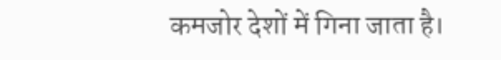कमजोर देशों में गिना जाता है।